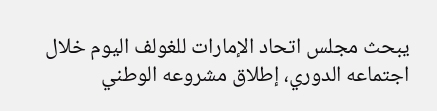يبحث مجلس اتحاد الإمارات للغولف اليوم خلال اجتماعه الدوري، إطلاق مشروعه الوطني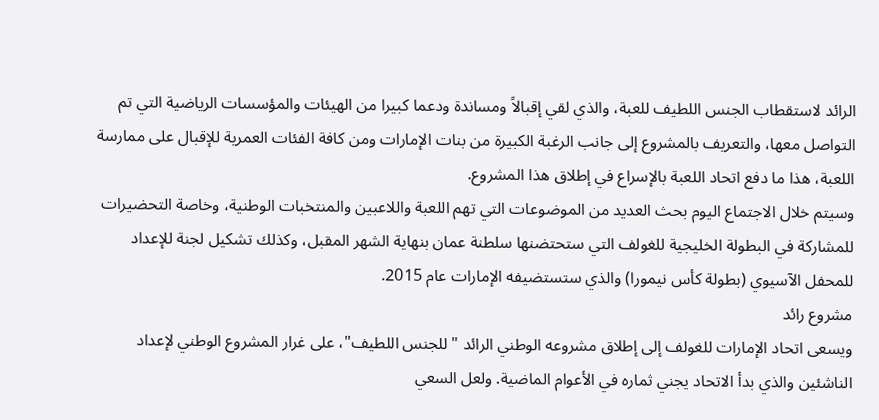الرائد لاستقطاب الجنس اللطيف للعبة، والذي لقي إقبالاً ومساندة ودعما كبيرا من الهيئات والمؤسسات الرياضية التي تم التواصل معها، والتعريف بالمشروع إلى جانب الرغبة الكبيرة من بنات الإمارات ومن كافة الفئات العمرية للإقبال على ممارسة اللعبة، هذا ما دفع اتحاد اللعبة بالإسراع في إطلاق هذا المشروع.
وسيتم خلال الاجتماع اليوم بحث العديد من الموضوعات التي تهم اللعبة واللاعبين والمنتخبات الوطنية، وخاصة التحضيرات للمشاركة في البطولة الخليجية للغولف التي ستحتضنها سلطنة عمان بنهاية الشهر المقبل، وكذلك تشكيل لجنة للإعداد للمحفل الآسيوي (بطولة كأس نيمورا) والذي ستستضيفه الإمارات عام 2015.
مشروع رائد
ويسعى اتحاد الإمارات للغولف إلى إطلاق مشروعه الوطني الرائد "للجنس اللطيف"، على غرار المشروع الوطني لإعداد الناشئين والذي بدأ الاتحاد يجني ثماره في الأعوام الماضية. ولعل السعي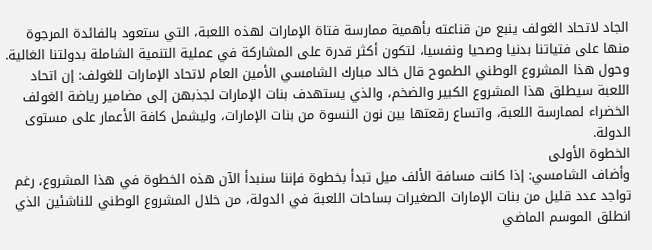الجاد لاتحاد الغولف ينبع من قناعته بأهمية ممارسة فتاة الإمارات لهذه اللعبة، التي ستعود بالفائدة المرجوة منها على فتياتنا بدنيا وصحيا ونفسيا، لتكون أكثر قدرة على المشاركة في عملية التنمية الشاملة بدولتنا الغالية.
وحول هذا المشروع الوطني الطموح قال خالد مبارك الشامسي الأمين العام لاتحاد الإمارات للغولف: إن اتحاد اللعبة سيطلق هذا المشروع الكبير والضخم، والذي يستهدف بنات الإمارات لجذبهن إلى مضامير رياضة الغولف الخضراء لممارسة اللعبة، واتساع رقعتها بين نون النسوة من بنات الإمارات، وليشمل كافة الأعمار على مستوى الدولة.
الخطوة الأولى
وأضاف الشامسي: إذا كانت مسافة الألف ميل تبدأ بخطوة فإننا سنبدأ الآن هذه الخطوة في هذا المشروع، رغم تواجد عدد قليل من بنات الإمارات الصغيرات بساحات اللعبة في الدولة، من خلال المشروع الوطني للناشئين الذي انطلق الموسم الماضي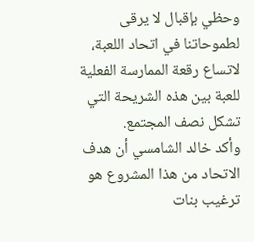وحظي بإقبال لا يرقى لطموحاتنا في اتحاد اللعبة، لاتساع رقعة الممارسة الفعلية للعبة بين هذه الشريحة التي تشكل نصف المجتمع.
وأكد خالد الشامسي أن هدف الاتحاد من هذا المشروع هو ترغيب بنات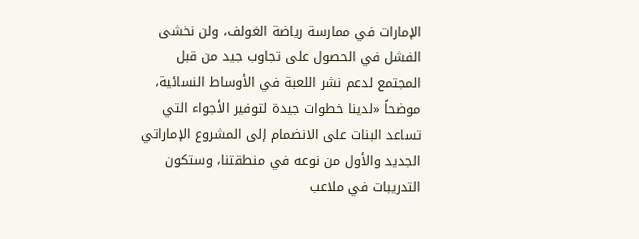الإمارات في ممارسة رياضة الغولف، ولن نخشى الفشل في الحصول على تجاوب جيد من قبل المجتمع لدعم نشر اللعبة في الأوساط النسائية، موضحاً «لدينا خطوات جيدة لتوفير الأجواء التي تساعد البنات على الانضمام إلى المشروع الإماراتي الجديد والأول من نوعه في منطقتنا، وستكون التدريبات في ملاعب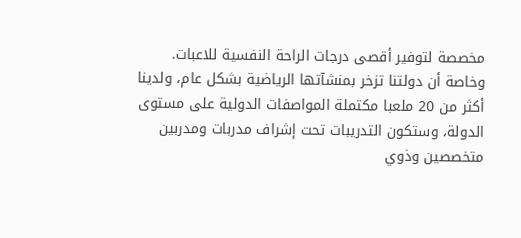مخصصة لتوفير أقصى درجات الراحة النفسية للاعبات.
وخاصة أن دولتنا تزخر بمنشآتها الرياضية بشكل عام، ولدينا أكثر من 20 ملعبا مكتملة المواصفات الدولية على مستوى الدولة، وستكون التدريبات تحت إشراف مدربات ومدربين متخصصين وذوي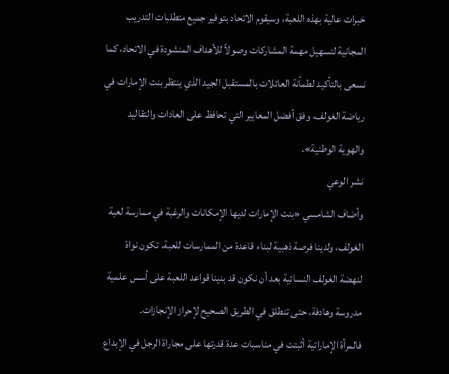خبرات عالية بهذه اللعبة، وسيقوم الاتحاد بتوفير جميع متطلبات التدريب المجانية لتسهيل مهمة المشاركات وصولاً للأهداف المنشودة في الاتحاد، كما نسعى بالتأكيد لطمأنة العائلات بالمستقبل الجيد الذي ينتظر بنت الإمارات في رياضة الغولف، وفق أفضل المعايير التي تحافظ على العادات والتقاليد والهوية الوطنية».
نشر الوعي
وأضاف الشامسي «بنت الإمارات لديها الإمكانات والرغبة في ممارسة لعبة الغولف، ولدينا فرصة ذهبية لبناء قاعدة من الممارسات للعبة، تكون نواة لنهضة الغولف النسائية بعد أن نكون قد بنينا قواعد اللعبة على أسس علمية مدروسة وهادفة، حتى تنطلق في الطريق الصحيح لإحراز الإنجازات.
فالمرأة الإماراتية أثبتت في مناسبات عدة قدرتها على مجاراة الرجل في الإبداع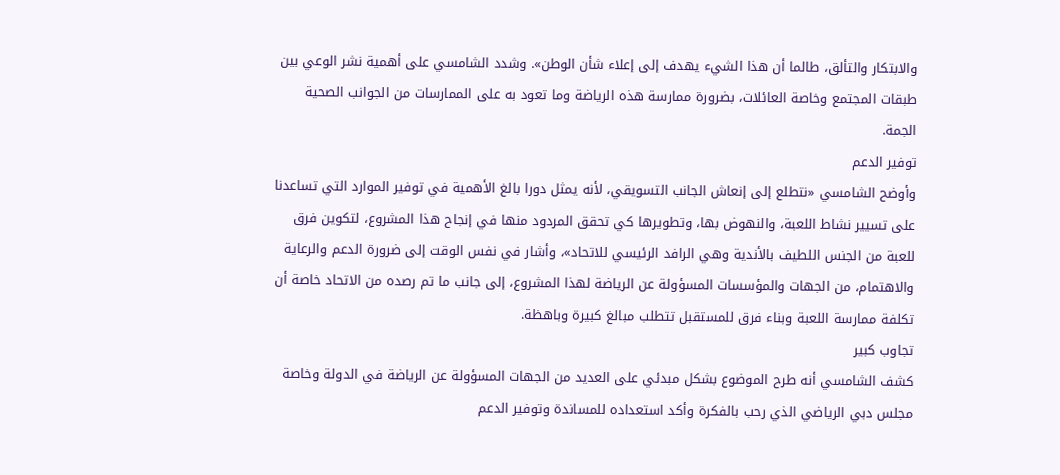والابتكار والتألق، طالما أن هذا الشيء يهدف إلى إعلاء شأن الوطن». وشدد الشامسي على أهمية نشر الوعي بين طبقات المجتمع وخاصة العائلات، بضرورة ممارسة هذه الرياضة وما تعود به على الممارسات من الجوانب الصحية الجمة.
توفير الدعم
وأوضح الشامسي «نتطلع إلى إنعاش الجانب التسويقي، لأنه يمثل دورا بالغ الأهمية في توفير الموارد التي تساعدنا على تسيير نشاط اللعبة، والنهوض بها، وتطويرها كي تحقق المردود منها في إنجاح هذا المشروع، لتكوين فرق للعبة من الجنس اللطيف بالأندية وهي الرافد الرئيسي للاتحاد»، وأشار في نفس الوقت إلى ضرورة الدعم والرعاية والاهتمام، من الجهات والمؤسسات المسؤولة عن الرياضة لهذا المشروع، إلى جانب ما تم رصده من الاتحاد خاصة أن تكلفة ممارسة اللعبة وبناء فرق للمستقبل تتطلب مبالغ كبيرة وباهظة.
تجاوب كبير
كشف الشامسي أنه طرح الموضوع بشكل مبدئي على العديد من الجهات المسؤولة عن الرياضة في الدولة وخاصة مجلس دبي الرياضي الذي رحب بالفكرة وأكد استعداده للمساندة وتوفير الدعم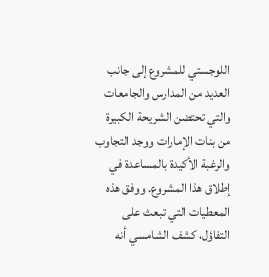اللوجستي للمشروع إلى جانب العديد من المدارس والجامعات والتي تحتضن الشريحة الكبيرة من بنات الإمارات ووجد التجاوب والرغبة الأكيدة بالمساعدة في إطلاق هذا المشروع. ووفق هذه المعطيات التي تبعث على التفاؤل، كشف الشامسي أنه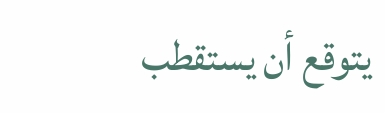يتوقع أن يستقطب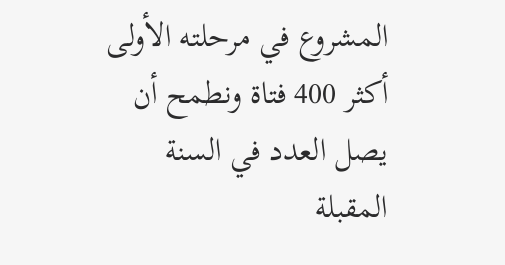المشروع في مرحلته الأولى أكثر 400 فتاة ونطمح أن يصل العدد في السنة المقبلة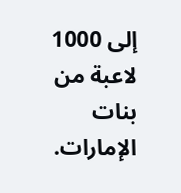إلى 1000 لاعبة من بنات الإمارات.